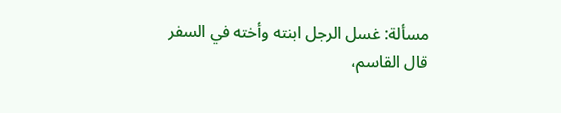مسألة: غسل الرجل ابنته وأخته في السفر
قال القاسم،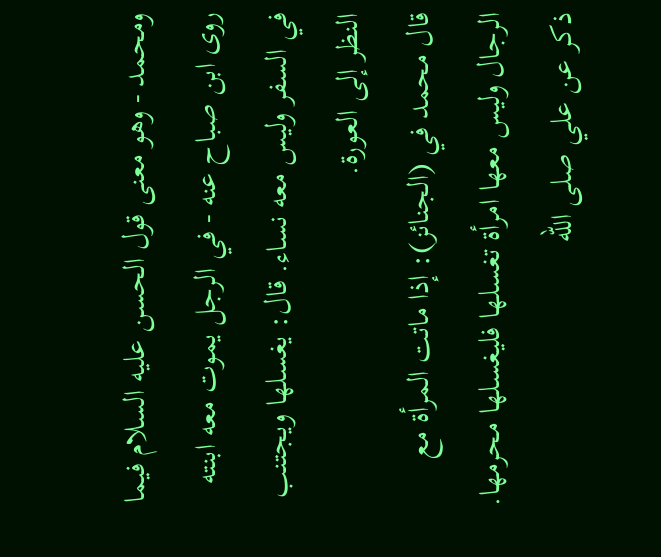ومحمد - وهو معنى قول الحسن عليه السلام فيما روى ابن صباح عنه - في الرجل يموت معه ابنته في السفر وليس معه نساء. قال: يغسلها ويجتنب النظر إلى العورة.
قال محمد في (الجنائز): إذا ماتت المرأة مع الرجال وليس معها امرأة تغسلها فليغسلها محرمها. ذكر عن علي صلى الله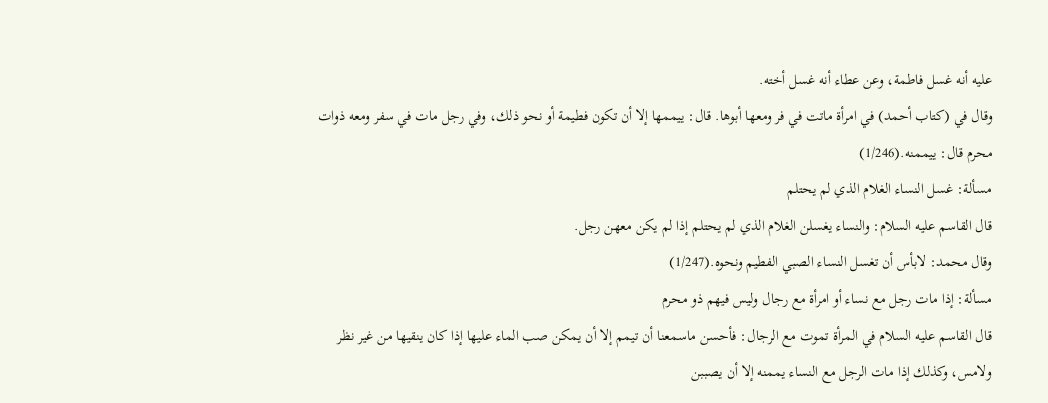عليه أنه غسل فاطمة، وعن عطاء أنه غسل أخته.
وقال في (كتاب أحمد) في امرأة ماتت في فر ومعها أبوها. قال: ييممها إلا أن تكون فطيمة أو نحو ذلك، وفي رجل مات في سفر ومعه ذوات محرم قال: ييممنه.(1/246)
مسألة: غسل النساء الغلام الذي لم يحتلم
قال القاسم عليه السلام: والنساء يغسلن الغلام الذي لم يحتلم إذا لم يكن معهن رجل.
وقال محمد: لابأس أن تغسل النساء الصبي الفطيم ونحوه.(1/247)
مسألة: إذا مات رجل مع نساء أو امرأة مع رجال وليس فيهم ذو محرم
قال القاسم عليه السلام في المرأة تموت مع الرجال: فأحسن ماسمعنا أن تيمم إلا أن يمكن صب الماء عليها إذا كان ينقيها من غير نظر ولامس، وكذلك إذا مات الرجل مع النساء يممنه إلا أن يصببن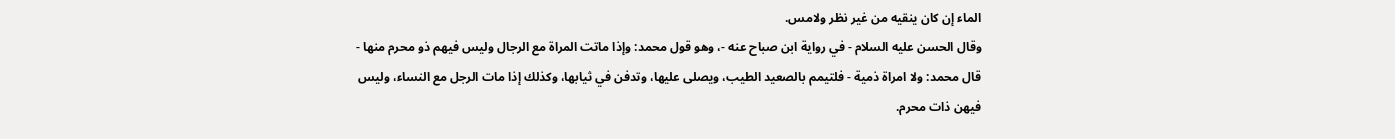الماء إن كان ينقيه من غير نظر ولامس.
وقال الحسن عليه السلام - في رواية ابن صباح عنه -، وهو قول محمد: وإذا ماتت المراة مع الرجال وليس فيهم ذو محرم منها - قال محمد: ولا امراة ذمية - فلتيمم بالصعيد الطيب، ويصلى عليها، وتدفن في ثيابها، وكذلك إذا مات الرجل مع النساء، وليس فيهن ذات محرم.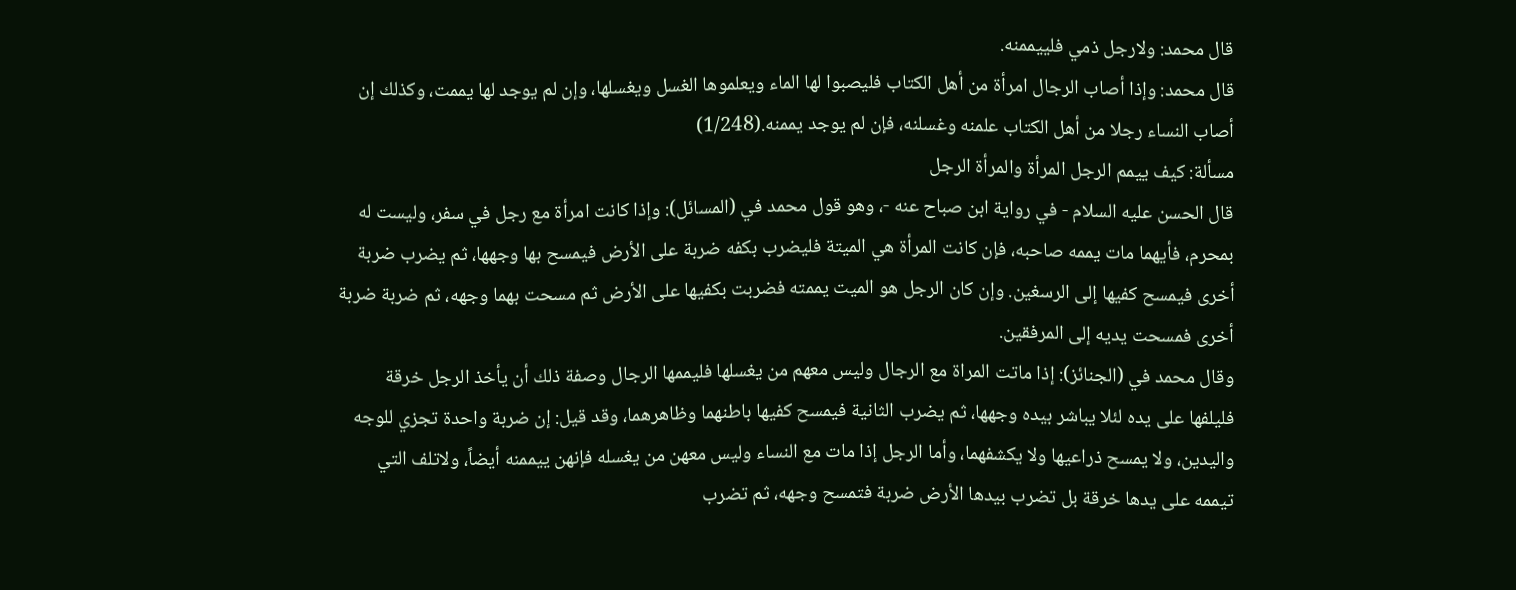قال محمد: ولارجل ذمي فلييممنه.
قال محمد: وإذا أصاب الرجال امرأة من أهل الكتاب فليصبوا لها الماء ويعلموها الغسل ويغسلها، وإن لم يوجد لها يممت، وكذلك إن أصاب النساء رجلا من أهل الكتاب علمنه وغسلنه، فإن لم يوجد يممنه.(1/248)
مسألة: كيف ييمم الرجل المرأة والمرأة الرجل
قال الحسن عليه السلام - في رواية ابن صباح عنه -، وهو قول محمد في (المسائل): وإذا كانت امرأة مع رجل في سفر، وليست له بمحرم، فأيهما مات يممه صاحبه، فإن كانت المرأة هي الميتة فليضرب بكفه ضربة على الأرض فيمسح بها وجهها، ثم يضرب ضربة أخرى فيمسح كفيها إلى الرسغين. وإن كان الرجل هو الميت يممته فضربت بكفيها على الأرض ثم مسحت بهما وجهه، ثم ضربة ضربة أخرى فمسحت يديه إلى المرفقين.
وقال محمد في (الجنائز): إذا ماتت المراة مع الرجال وليس معهم من يغسلها فليممها الرجال وصفة ذلك أن يأخذ الرجل خرقة فليلفها على يده لئلا يباشر بيده وجهها، ثم يضرب الثانية فيمسح كفيها باطنهما وظاهرهما، وقد قيل: إن ضربة واحدة تجزي للوجه واليدين، ولا يمسح ذراعيها ولا يكشفهما، وأما الرجل إذا مات مع النساء وليس معهن من يغسله فإنهن ييممنه أيضاً، ولاتلف التي تيممه على يدها خرقة بل تضرب بيدها الأرض ضربة فتمسح وجهه، ثم تضرب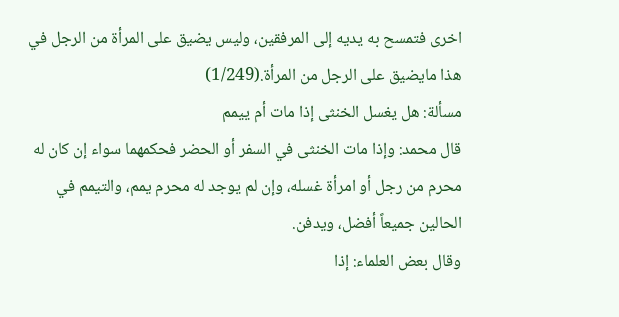اخرى فتمسح به يديه إلى المرفقين، وليس يضيق على المرأة من الرجل في هذا مايضيق على الرجل من المرأة.(1/249)
مسألة: هل يغسل الخنثى إذا مات أم ييمم
قال محمد: وإذا مات الخنثى في السفر أو الحضر فحكمهما سواء إن كان له محرم من رجل أو امرأة غسله، وإن لم يوجد له محرم يمم، والتيمم في الحالين جميعاً أفضل، ويدفن.
وقال بعض العلماء: إذا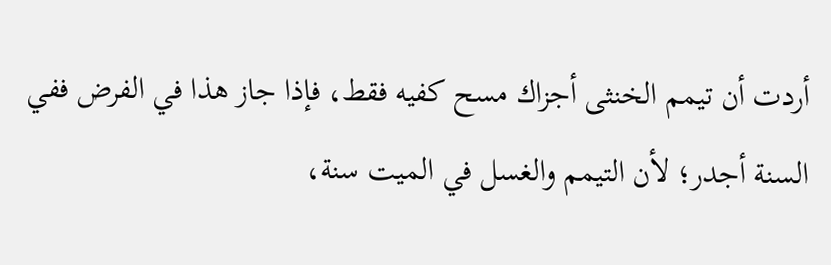أردت أن تيمم الخنثى أجزاك مسح كفيه فقط، فإذا جاز هذا في الفرض ففي السنة أجدر؛ لأن التيمم والغسل في الميت سنة،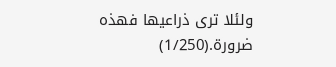ولئلا ترى ذراعيها فهذه ضرورة.(1/250)